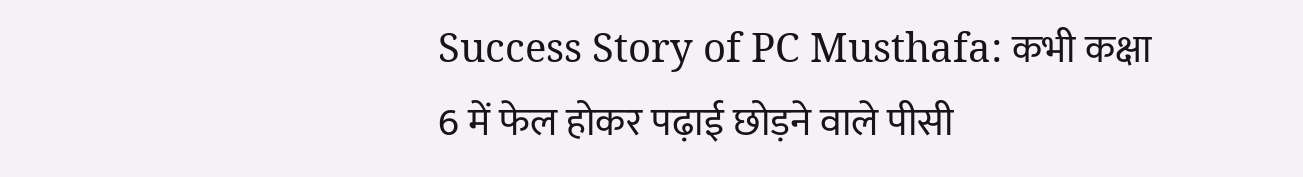Success Story of PC Musthafa: कभी कक्षा 6 में फेल होकर पढ़ाई छोड़ने वाले पीसी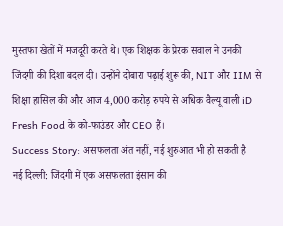मुस्तफा खेतों में मजदूरी करते थे। एक शिक्षक के प्रेरक सवाल ने उनकी जिंदगी की दिशा बदल दी। उन्होंने दोबारा पढ़ाई शुरू की, NIT और IIM से शिक्षा हासिल की और आज 4,000 करोड़ रुपये से अधिक वैल्यू वाली iD Fresh Food के को-फाउंडर और CEO हैं।
Success Story: असफलता अंत नहीं, नई शुरुआत भी हो सकती है
नई दिल्ली: जिंदगी में एक असफलता इंसान की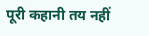पूरी कहानी तय नहीं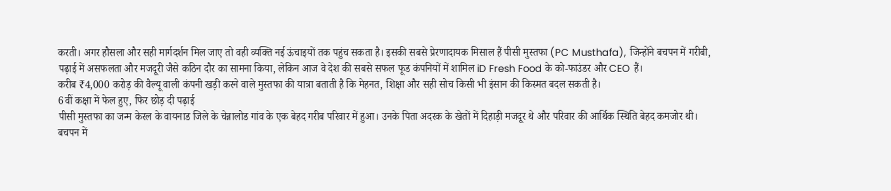करती। अगर हौसला और सही मार्गदर्शन मिल जाए तो वही व्यक्ति नई ऊंचाइयों तक पहुंच सकता है। इसकी सबसे प्रेरणादायक मिसाल हैं पीसी मुस्तफा (PC Musthafa), जिन्होंने बचपन में गरीबी, पढ़ाई में असफलता और मजदूरी जैसे कठिन दौर का सामना किया, लेकिन आज वे देश की सबसे सफल फूड कंपनियों में शामिल iD Fresh Food के को-फाउंडर और CEO हैं।
करीब ₹4,000 करोड़ की वैल्यू वाली कंपनी खड़ी करने वाले मुस्तफा की यात्रा बताती है कि मेहनत, शिक्षा और सही सोच किसी भी इंसान की किस्मत बदल सकती है।
6वीं कक्षा में फेल हुए, फिर छोड़ दी पढ़ाई
पीसी मुस्तफा का जन्म केरल के वायनाड जिले के चेन्नालोड गांव के एक बेहद गरीब परिवार में हुआ। उनके पिता अदरक के खेतों में दिहाड़ी मजदूर थे और परिवार की आर्थिक स्थिति बेहद कमजोर थी।
बचपन में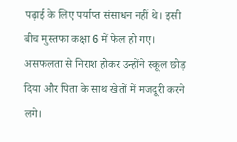पढ़ाई के लिए पर्याप्त संसाधन नहीं थे। इसी बीच मुस्तफा कक्षा 6 में फेल हो गए। असफलता से निराश होकर उन्होंने स्कूल छोड़ दिया और पिता के साथ खेतों में मजदूरी करने लगे।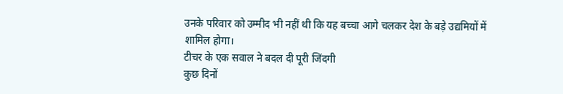उनके परिवार को उम्मीद भी नहीं थी कि यह बच्चा आगे चलकर देश के बड़े उद्यमियों में शामिल होगा।
टीचर के एक सवाल ने बदल दी पूरी जिंदगी
कुछ दिनों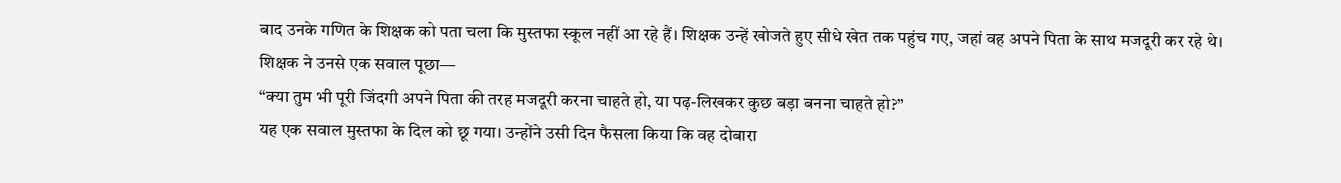बाद उनके गणित के शिक्षक को पता चला कि मुस्तफा स्कूल नहीं आ रहे हैं। शिक्षक उन्हें खोजते हुए सीधे खेत तक पहुंच गए, जहां वह अपने पिता के साथ मजदूरी कर रहे थे।
शिक्षक ने उनसे एक सवाल पूछा—
“क्या तुम भी पूरी जिंदगी अपने पिता की तरह मजदूरी करना चाहते हो, या पढ़-लिखकर कुछ बड़ा बनना चाहते हो?”
यह एक सवाल मुस्तफा के दिल को छू गया। उन्होंने उसी दिन फैसला किया कि वह दोबारा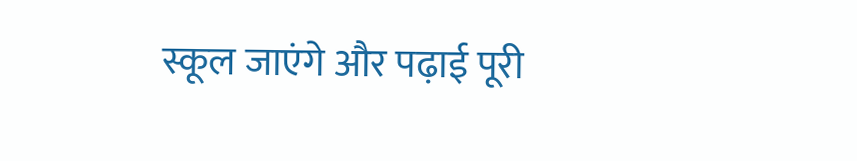स्कूल जाएंगे और पढ़ाई पूरी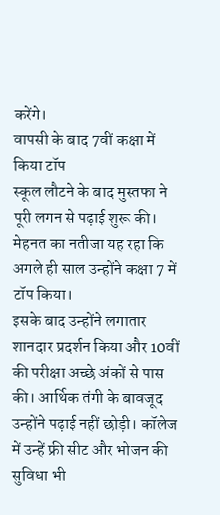करेंगे।
वापसी के बाद 7वीं कक्षा में किया टॉप
स्कूल लौटने के बाद मुस्तफा ने पूरी लगन से पढ़ाई शुरू की। मेहनत का नतीजा यह रहा कि अगले ही साल उन्होंने कक्षा 7 में टॉप किया।
इसके बाद उन्होंने लगातार शानदार प्रदर्शन किया और 10वीं की परीक्षा अच्छे अंकों से पास की। आर्थिक तंगी के बावजूद उन्होंने पढ़ाई नहीं छोड़ी। कॉलेज में उन्हें फ्री सीट और भोजन की सुविधा भी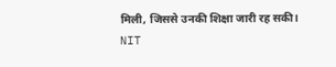मिली, जिससे उनकी शिक्षा जारी रह सकी।
NIT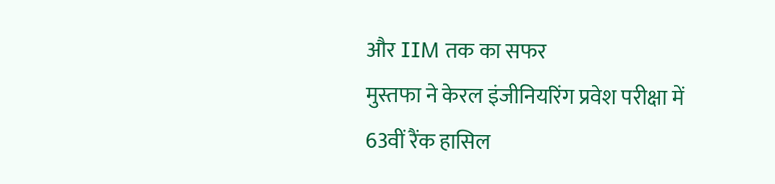और IIM तक का सफर
मुस्तफा ने केरल इंजीनियरिंग प्रवेश परीक्षा में 63वीं रैंक हासिल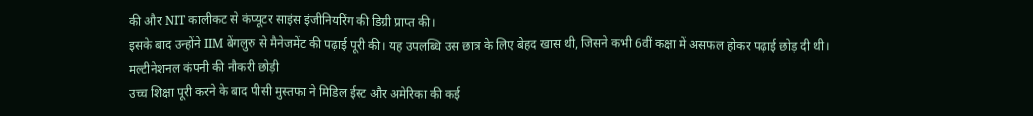की और NIT कालीकट से कंप्यूटर साइंस इंजीनियरिंग की डिग्री प्राप्त की।
इसके बाद उन्होंने IIM बेंगलुरु से मैनेजमेंट की पढ़ाई पूरी की। यह उपलब्धि उस छात्र के लिए बेहद खास थी, जिसने कभी 6वीं कक्षा में असफल होकर पढ़ाई छोड़ दी थी।
मल्टीनेशनल कंपनी की नौकरी छोड़ी
उच्च शिक्षा पूरी करने के बाद पीसी मुस्तफा ने मिडिल ईस्ट और अमेरिका की कई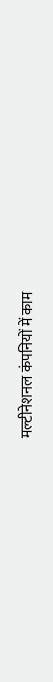मल्टीनेशनल कंपनियों में काम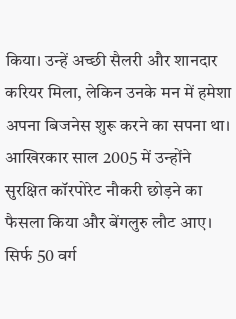किया। उन्हें अच्छी सैलरी और शानदार करियर मिला, लेकिन उनके मन में हमेशा अपना बिजनेस शुरू करने का सपना था।
आखिरकार साल 2005 में उन्होंने सुरक्षित कॉरपोरेट नौकरी छोड़ने का फैसला किया और बेंगलुरु लौट आए।
सिर्फ 50 वर्ग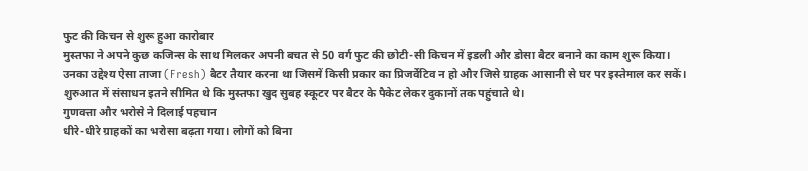फुट की किचन से शुरू हुआ कारोबार
मुस्तफा ने अपने कुछ कजिन्स के साथ मिलकर अपनी बचत से 50 वर्ग फुट की छोटी-सी किचन में इडली और डोसा बैटर बनाने का काम शुरू किया।
उनका उद्देश्य ऐसा ताजा (Fresh) बैटर तैयार करना था जिसमें किसी प्रकार का प्रिजर्वेटिव न हो और जिसे ग्राहक आसानी से घर पर इस्तेमाल कर सकें।
शुरुआत में संसाधन इतने सीमित थे कि मुस्तफा खुद सुबह स्कूटर पर बैटर के पैकेट लेकर दुकानों तक पहुंचाते थे।
गुणवत्ता और भरोसे ने दिलाई पहचान
धीरे-धीरे ग्राहकों का भरोसा बढ़ता गया। लोगों को बिना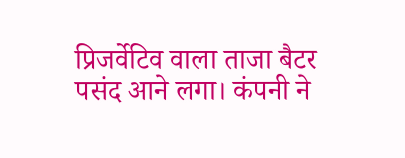प्रिजर्वेटिव वाला ताजा बैटर पसंद आने लगा। कंपनी ने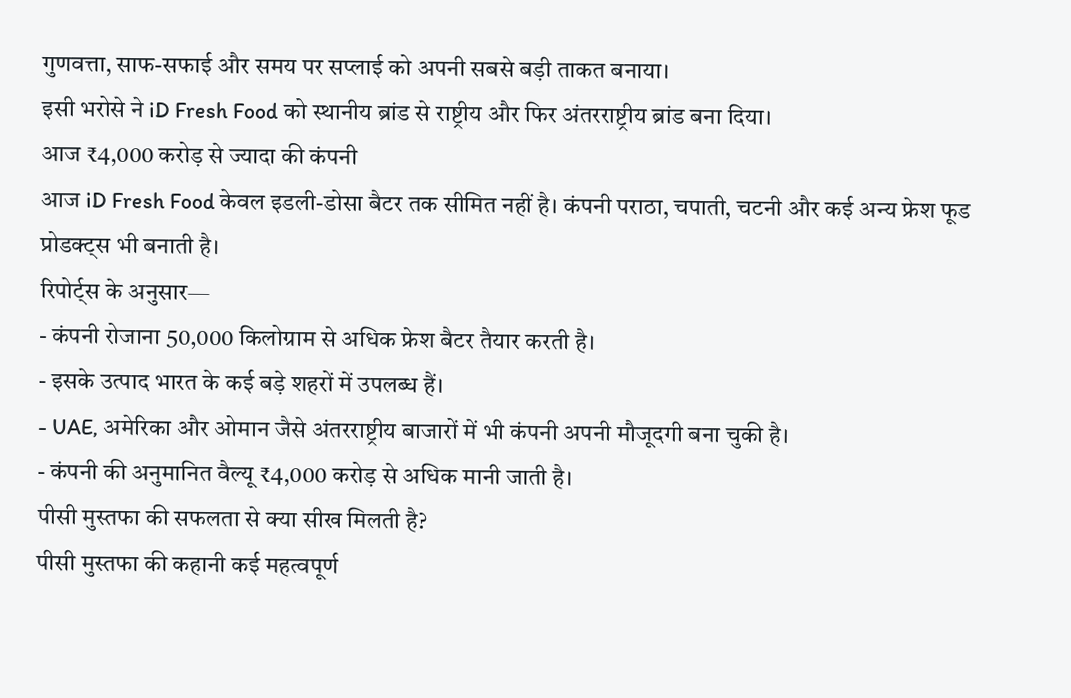गुणवत्ता, साफ-सफाई और समय पर सप्लाई को अपनी सबसे बड़ी ताकत बनाया।
इसी भरोसे ने iD Fresh Food को स्थानीय ब्रांड से राष्ट्रीय और फिर अंतरराष्ट्रीय ब्रांड बना दिया।
आज ₹4,000 करोड़ से ज्यादा की कंपनी
आज iD Fresh Food केवल इडली-डोसा बैटर तक सीमित नहीं है। कंपनी पराठा, चपाती, चटनी और कई अन्य फ्रेश फूड प्रोडक्ट्स भी बनाती है।
रिपोर्ट्स के अनुसार—
- कंपनी रोजाना 50,000 किलोग्राम से अधिक फ्रेश बैटर तैयार करती है।
- इसके उत्पाद भारत के कई बड़े शहरों में उपलब्ध हैं।
- UAE, अमेरिका और ओमान जैसे अंतरराष्ट्रीय बाजारों में भी कंपनी अपनी मौजूदगी बना चुकी है।
- कंपनी की अनुमानित वैल्यू ₹4,000 करोड़ से अधिक मानी जाती है।
पीसी मुस्तफा की सफलता से क्या सीख मिलती है?
पीसी मुस्तफा की कहानी कई महत्वपूर्ण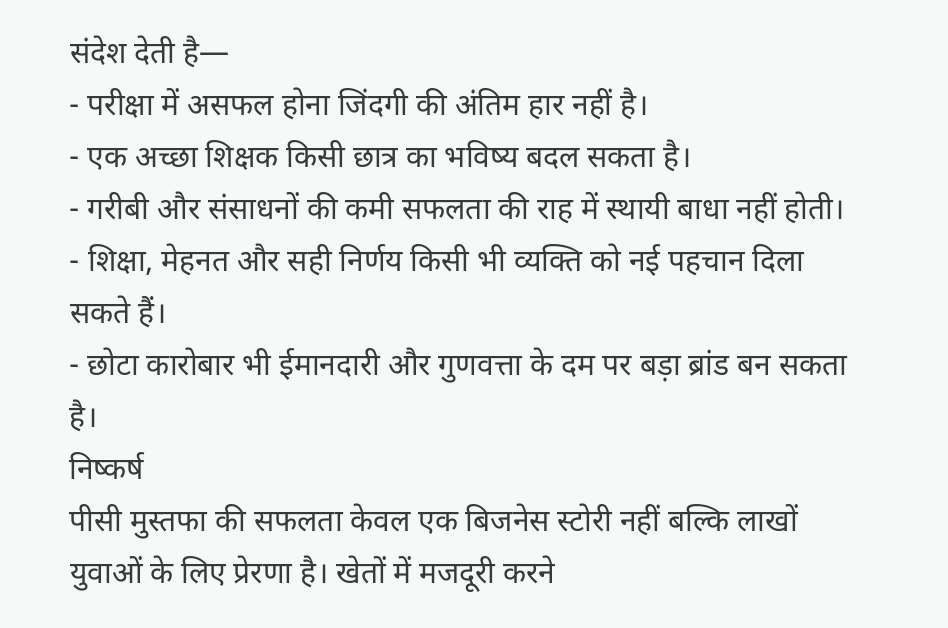संदेश देती है—
- परीक्षा में असफल होना जिंदगी की अंतिम हार नहीं है।
- एक अच्छा शिक्षक किसी छात्र का भविष्य बदल सकता है।
- गरीबी और संसाधनों की कमी सफलता की राह में स्थायी बाधा नहीं होती।
- शिक्षा, मेहनत और सही निर्णय किसी भी व्यक्ति को नई पहचान दिला सकते हैं।
- छोटा कारोबार भी ईमानदारी और गुणवत्ता के दम पर बड़ा ब्रांड बन सकता है।
निष्कर्ष
पीसी मुस्तफा की सफलता केवल एक बिजनेस स्टोरी नहीं बल्कि लाखों युवाओं के लिए प्रेरणा है। खेतों में मजदूरी करने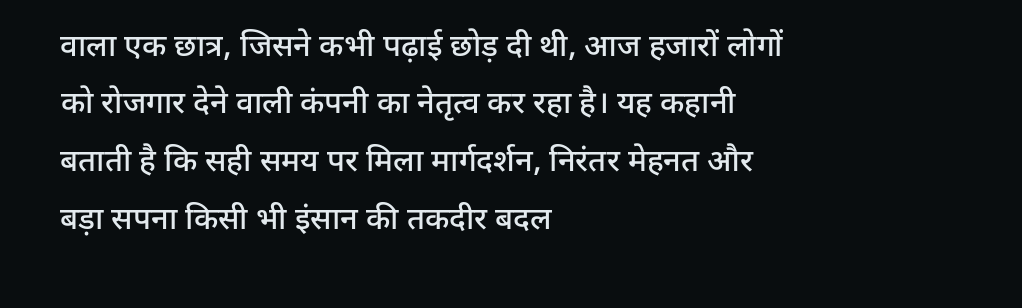वाला एक छात्र, जिसने कभी पढ़ाई छोड़ दी थी, आज हजारों लोगों को रोजगार देने वाली कंपनी का नेतृत्व कर रहा है। यह कहानी बताती है कि सही समय पर मिला मार्गदर्शन, निरंतर मेहनत और बड़ा सपना किसी भी इंसान की तकदीर बदल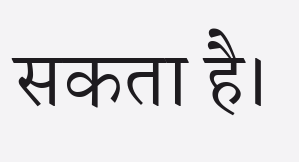सकता है।